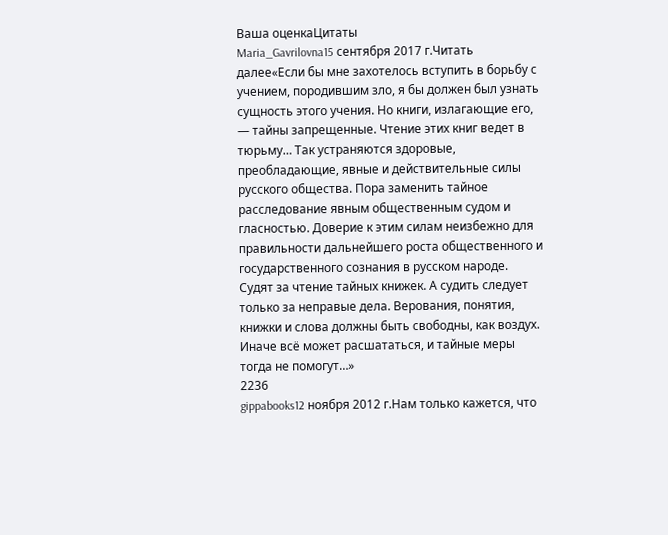Ваша оценкаЦитаты
Maria_Gavrilovna15 сентября 2017 г.Читать далее«Если бы мне захотелось вступить в борьбу с учением, породившим зло, я бы должен был узнать сущность этого учения. Но книги, излагающие его, — тайны запрещенные. Чтение этих книг ведет в тюрьму… Так устраняются здоровые, преобладающие, явные и действительные силы русского общества. Пора заменить тайное расследование явным общественным судом и гласностью. Доверие к этим силам неизбежно для правильности дальнейшего роста общественного и государственного сознания в русском народе. Судят за чтение тайных книжек. А судить следует только за неправые дела. Верования, понятия, книжки и слова должны быть свободны, как воздух. Иначе всё может расшататься, и тайные меры тогда не помогут…»
2236
gippabooks12 ноября 2012 г.Нам только кажется, что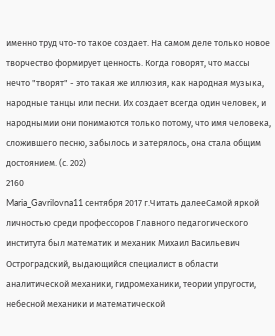именно труд что-то такое создает. На самом деле только новое творчество формирует ценность. Когда говорят, что массы нечто "творят" - это такая же иллюзия, как народная музыка, народные танцы или песни. Их создает всегда один человек, и народнымии они понимаются только потому, что имя человека, сложившего песню, забылось и затерялось, она стала общим достоянием. (с. 202)
2160
Maria_Gavrilovna11 сентября 2017 г.Читать далееСамой яркой личностью среди профессоров Главного педагогического института был математик и механик Михаил Васильевич Остроградский, выдающийся специалист в области аналитической механики, гидромеханики, теории упругости, небесной механики и математической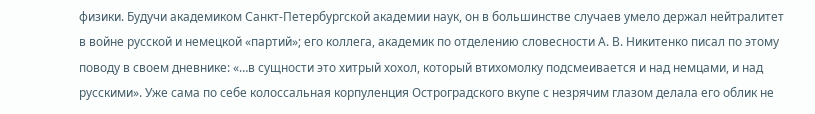физики. Будучи академиком Санкт-Петербургской академии наук, он в большинстве случаев умело держал нейтралитет в войне русской и немецкой «партий»; его коллега, академик по отделению словесности А. В. Никитенко писал по этому поводу в своем дневнике: «…в сущности это хитрый хохол, который втихомолку подсмеивается и над немцами, и над русскими». Уже сама по себе колоссальная корпуленция Остроградского вкупе с незрячим глазом делала его облик не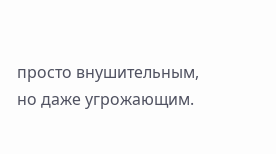просто внушительным, но даже угрожающим.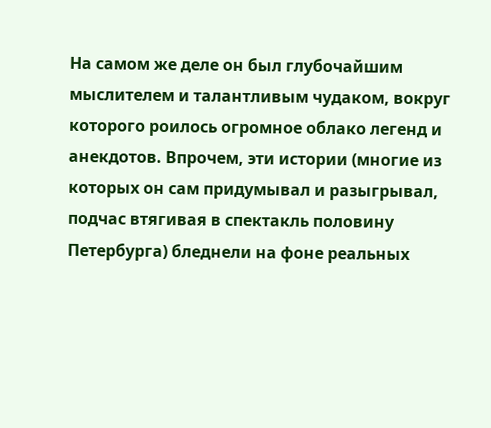На самом же деле он был глубочайшим мыслителем и талантливым чудаком, вокруг которого роилось огромное облако легенд и анекдотов. Впрочем, эти истории (многие из которых он сам придумывал и разыгрывал, подчас втягивая в спектакль половину Петербурга) бледнели на фоне реальных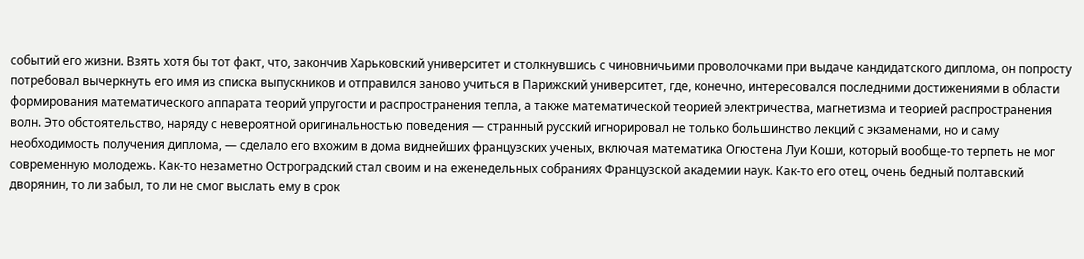событий его жизни. Взять хотя бы тот факт, что, закончив Харьковский университет и столкнувшись с чиновничьими проволочками при выдаче кандидатского диплома, он попросту потребовал вычеркнуть его имя из списка выпускников и отправился заново учиться в Парижский университет, где, конечно, интересовался последними достижениями в области формирования математического аппарата теорий упругости и распространения тепла, а также математической теорией электричества, магнетизма и теорией распространения волн. Это обстоятельство, наряду с невероятной оригинальностью поведения — странный русский игнорировал не только большинство лекций с экзаменами, но и саму необходимость получения диплома, — сделало его вхожим в дома виднейших французских ученых, включая математика Огюстена Луи Коши, который вообще-то терпеть не мог современную молодежь. Как-то незаметно Остроградский стал своим и на еженедельных собраниях Французской академии наук. Как-то его отец, очень бедный полтавский дворянин, то ли забыл, то ли не смог выслать ему в срок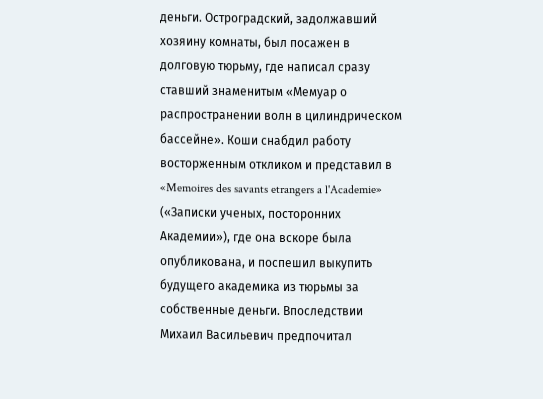деньги. Остроградский, задолжавший хозяину комнаты, был посажен в долговую тюрьму, где написал сразу ставший знаменитым «Мемуар о распространении волн в цилиндрическом бассейне». Коши снабдил работу восторженным откликом и представил в «Memoires des savants etrangers a l'Academie» («Записки ученых, посторонних Академии»), где она вскоре была опубликована, и поспешил выкупить будущего академика из тюрьмы за собственные деньги. Впоследствии Михаил Васильевич предпочитал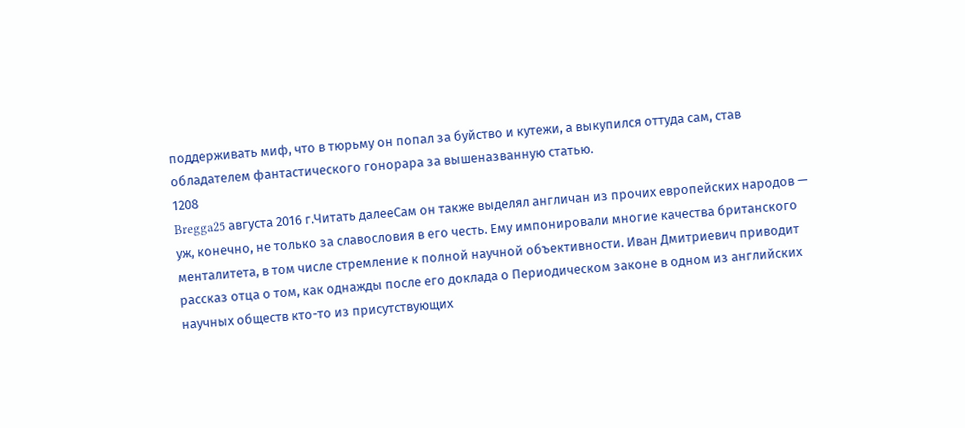поддерживать миф, что в тюрьму он попал за буйство и кутежи, а выкупился оттуда сам, став обладателем фантастического гонорара за вышеназванную статью.
1208
Bregga25 августа 2016 г.Читать далееСам он также выделял англичан из прочих европейских народов — уж, конечно, не только за славословия в его честь. Ему импонировали многие качества британского менталитета, в том числе стремление к полной научной объективности. Иван Дмитриевич приводит рассказ отца о том, как однажды после его доклада о Периодическом законе в одном из английских научных обществ кто-то из присутствующих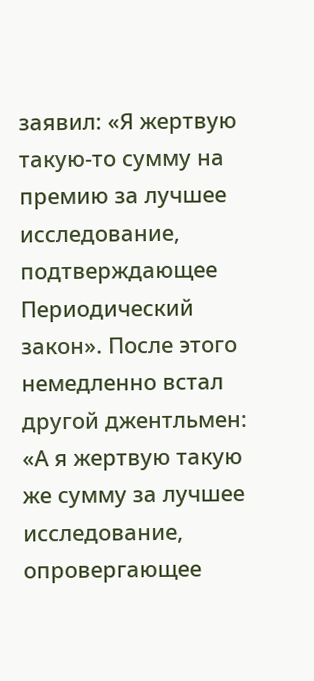заявил: «Я жертвую такую-то сумму на премию за лучшее исследование, подтверждающее Периодический закон». После этого немедленно встал другой джентльмен: «А я жертвую такую же сумму за лучшее исследование, опровергающее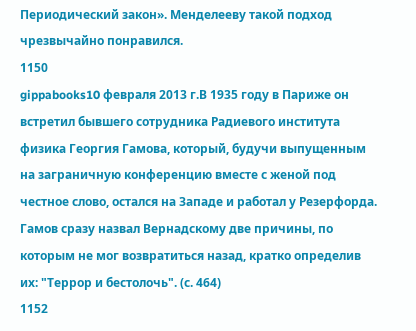Периодический закон». Менделееву такой подход чрезвычайно понравился.
1150
gippabooks10 февраля 2013 г.В 1935 году в Париже он встретил бывшего сотрудника Радиевого института физика Георгия Гамова, который, будучи выпущенным на заграничную конференцию вместе с женой под честное слово, остался на Западе и работал у Резерфорда. Гамов сразу назвал Вернадскому две причины, по которым не мог возвратиться назад, кратко определив их: "Террор и бестолочь". (с. 464)
1152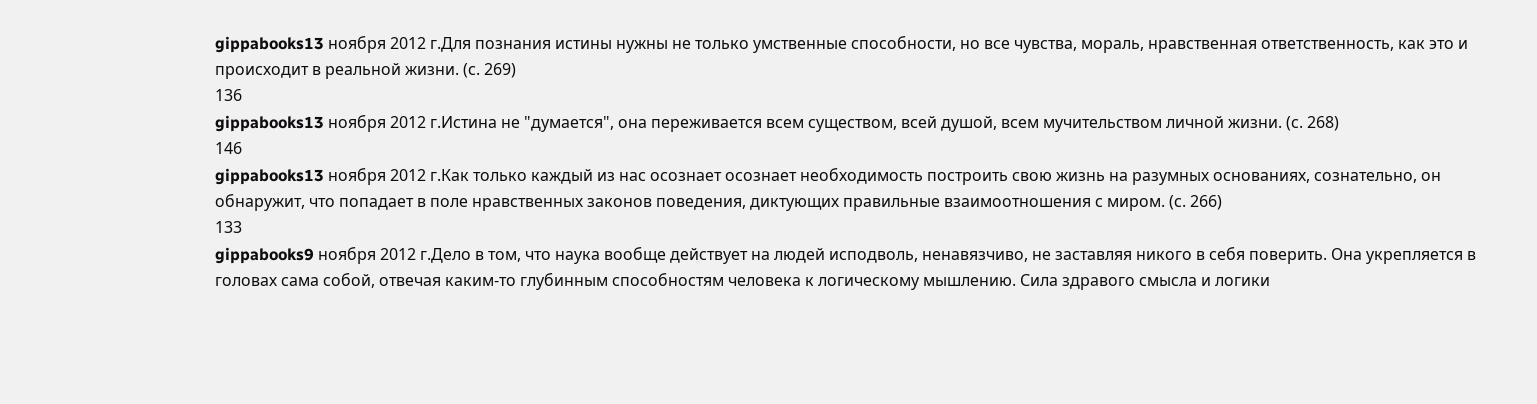gippabooks13 ноября 2012 г.Для познания истины нужны не только умственные способности, но все чувства, мораль, нравственная ответственность, как это и происходит в реальной жизни. (с. 269)
136
gippabooks13 ноября 2012 г.Истина не "думается", она переживается всем существом, всей душой, всем мучительством личной жизни. (с. 268)
146
gippabooks13 ноября 2012 г.Как только каждый из нас осознает осознает необходимость построить свою жизнь на разумных основаниях, сознательно, он обнаружит, что попадает в поле нравственных законов поведения, диктующих правильные взаимоотношения с миром. (с. 266)
133
gippabooks9 ноября 2012 г.Дело в том, что наука вообще действует на людей исподволь, ненавязчиво, не заставляя никого в себя поверить. Она укрепляется в головах сама собой, отвечая каким-то глубинным способностям человека к логическому мышлению. Сила здравого смысла и логики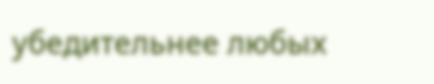убедительнее любых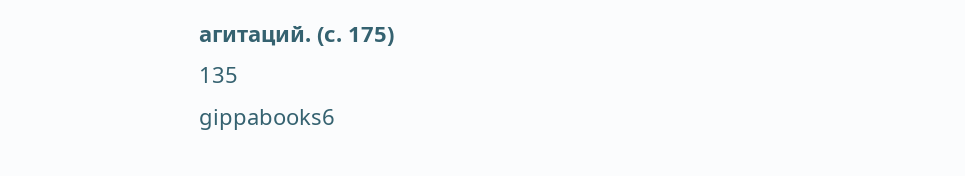агитаций. (с. 175)
135
gippabooks6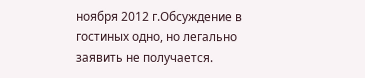ноября 2012 г.Обсуждение в гостиных одно, но легально заявить не получается.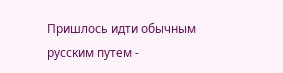Пришлось идти обычным русским путем -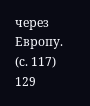через Европу. (с. 117)
129